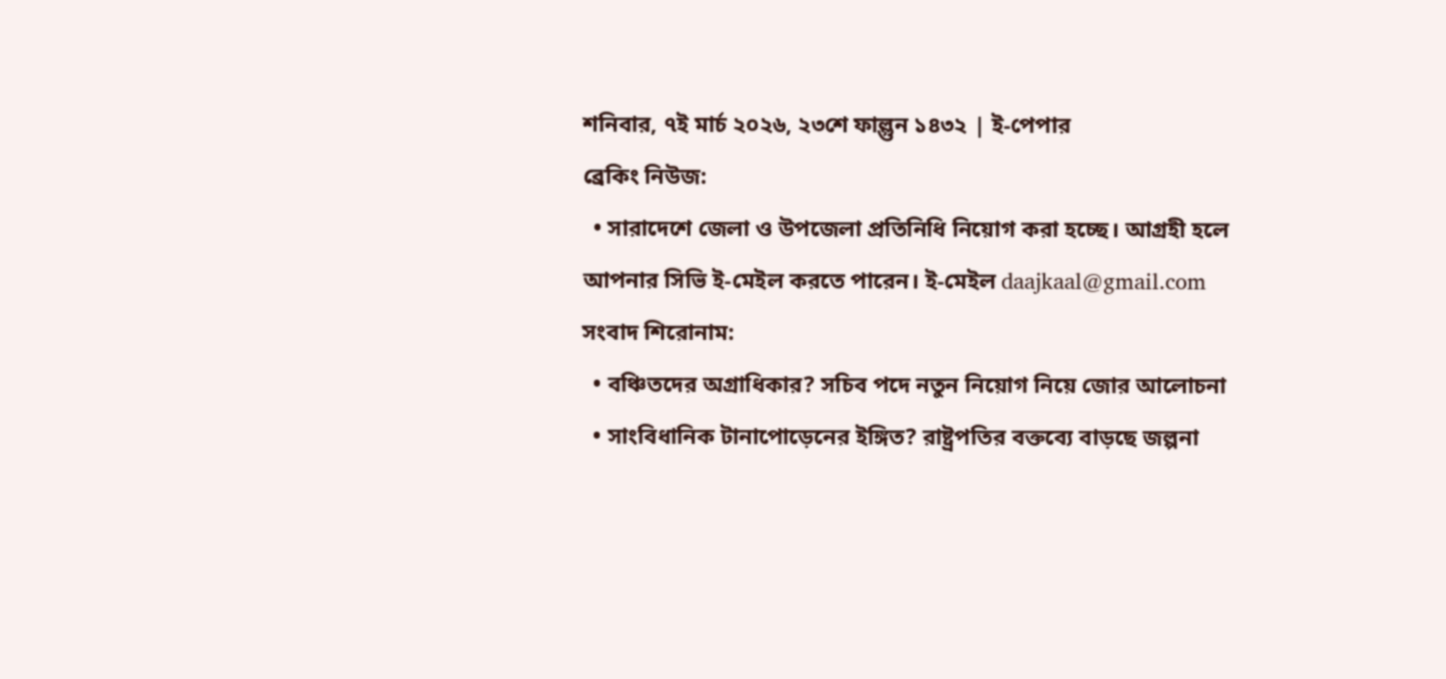শনিবার, ৭ই মার্চ ২০২৬, ২৩শে ফাল্গুন ১৪৩২ | ই-পেপার
ব্রেকিং নিউজ:
  • সারাদেশে জেলা ও উপজেলা প্রতিনিধি নিয়োগ করা হচ্ছে। আগ্রহী হলে আপনার সিভি ই-মেইল করতে পারেন। ই-মেইল daajkaal@gmail.com
সংবাদ শিরোনাম:
  • বঞ্চিতদের অগ্রাধিকার? সচিব পদে নতুন নিয়োগ নিয়ে জোর আলোচনা
  • সাংবিধানিক টানাপোড়েনের ইঙ্গিত? রাষ্ট্রপতির বক্তব্যে বাড়ছে জল্পনা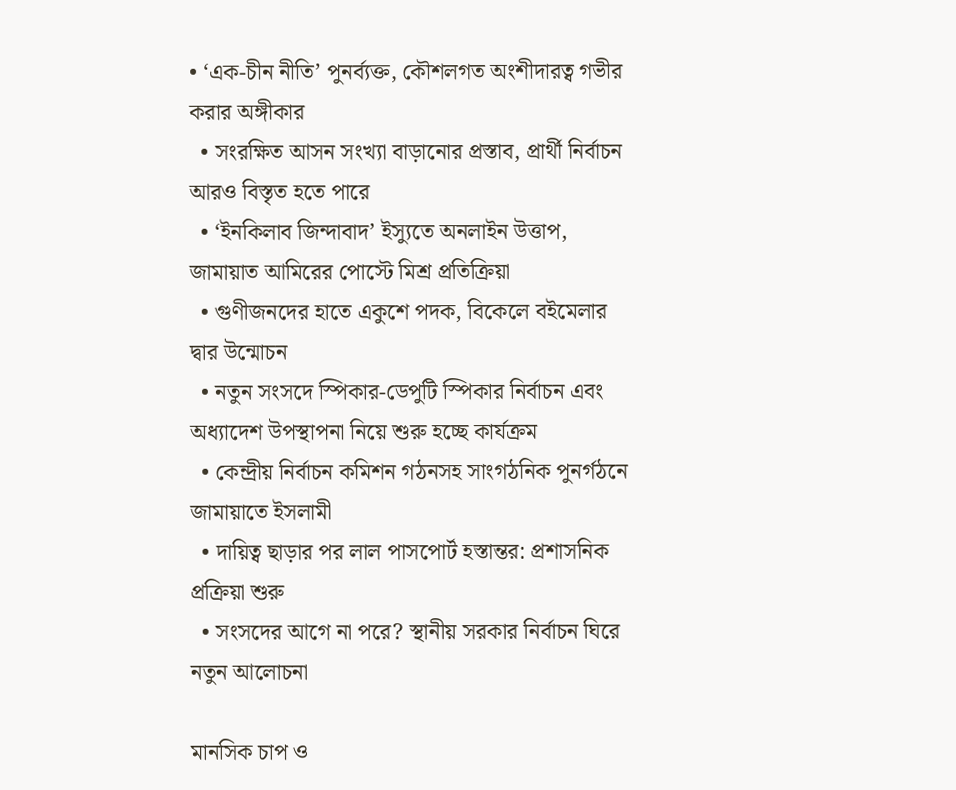• ‘এক-চীন নীতি’ পুনর্ব্যক্ত, কৌশলগত অংশীদারত্ব গভীর করার অঙ্গীকার
  • সংরক্ষিত আসন সংখ্যা বাড়ানোর প্রস্তাব, প্রার্থী নির্বাচন আরও বিস্তৃত হতে পারে
  • ‘ইনকিলাব জিন্দাবাদ’ ইস্যুতে অনলাইন উত্তাপ, জামায়াত আমিরের পোস্টে মিশ্র প্রতিক্রিয়া
  • গুণীজনদের হাতে একুশে পদক, বিকেলে বইমেলার দ্বার উন্মোচন
  • নতুন সংসদে স্পিকার-ডেপুটি স্পিকার নির্বাচন এবং অধ্যাদেশ উপস্থাপনা নিয়ে শুরু হচ্ছে কার্যক্রম
  • কেন্দ্রীয় নির্বাচন কমিশন গঠনসহ সাংগঠনিক পুনর্গঠনে জামায়াতে ইসলামী
  • দায়িত্ব ছাড়ার পর লাল পাসপোর্ট হস্তান্তর: প্রশাসনিক প্রক্রিয়া শুরু
  • সংসদের আগে না পরে? স্থানীয় সরকার নির্বাচন ঘিরে নতুন আলোচনা

মানসিক চাপ ও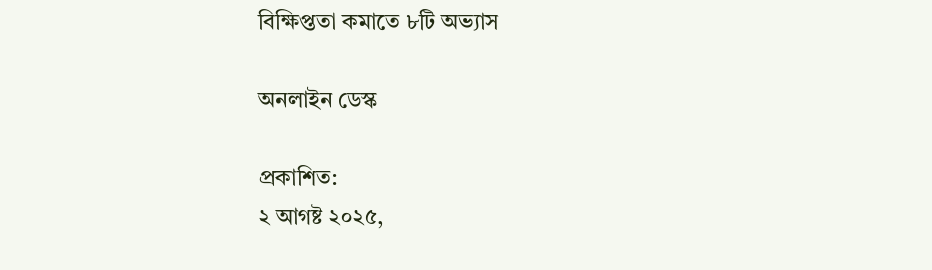বিক্ষিপ্ততা কমাতে ৮টি অভ্যাস

অনলাইন ডেস্ক

প্রকাশিত:
২ আগষ্ট ২০২৫,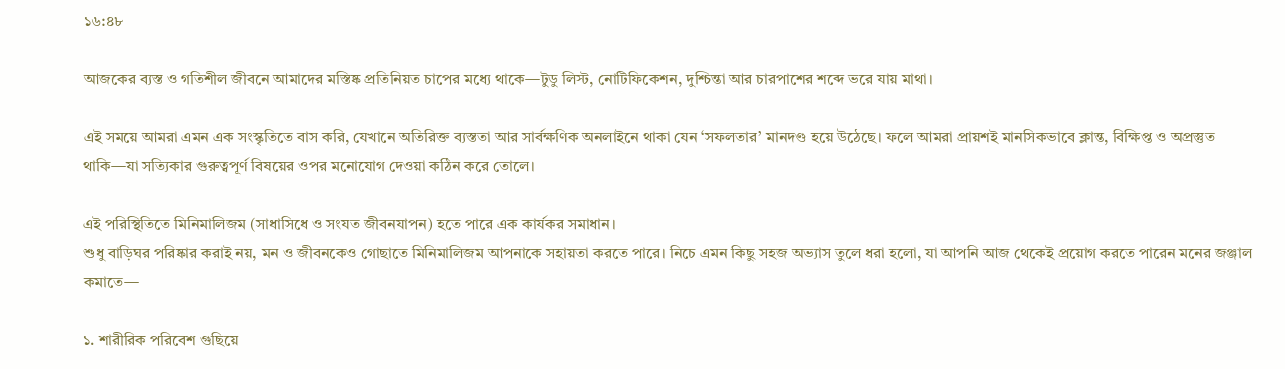১৬:৪৮

আজকের ব্যস্ত ও গতিশীল জীবনে আমাদের মস্তিষ্ক প্রতিনিয়ত চাপের মধ্যে থাকে—টুডু লিস্ট, নোটিফিকেশন, দুশ্চিন্তা আর চারপাশের শব্দে ভরে যায় মাথা।

এই সময়ে আমরা এমন এক সংস্কৃতিতে বাস করি, যেখানে অতিরিক্ত ব্যস্ততা আর সার্বক্ষণিক অনলাইনে থাকা যেন ‘সফলতার’ মানদণ্ড হয়ে উঠেছে। ফলে আমরা প্রায়শই মানসিকভাবে ক্লান্ত, বিক্ষিপ্ত ও অপ্রস্তুত থাকি—যা সত্যিকার গুরুত্বপূর্ণ বিষয়ের ওপর মনোযোগ দেওয়া কঠিন করে তোলে।

এই পরিস্থিতিতে মিনিমালিজম (সাধাসিধে ও সংযত জীবনযাপন) হতে পারে এক কার্যকর সমাধান।
শুধু বাড়িঘর পরিষ্কার করাই নয়, মন ও জীবনকেও গোছাতে মিনিমালিজম আপনাকে সহায়তা করতে পারে। নিচে এমন কিছু সহজ অভ্যাস তুলে ধরা হলো, যা আপনি আজ থেকেই প্রয়োগ করতে পারেন মনের জঞ্জাল কমাতে—

১. শারীরিক পরিবেশ গুছিয়ে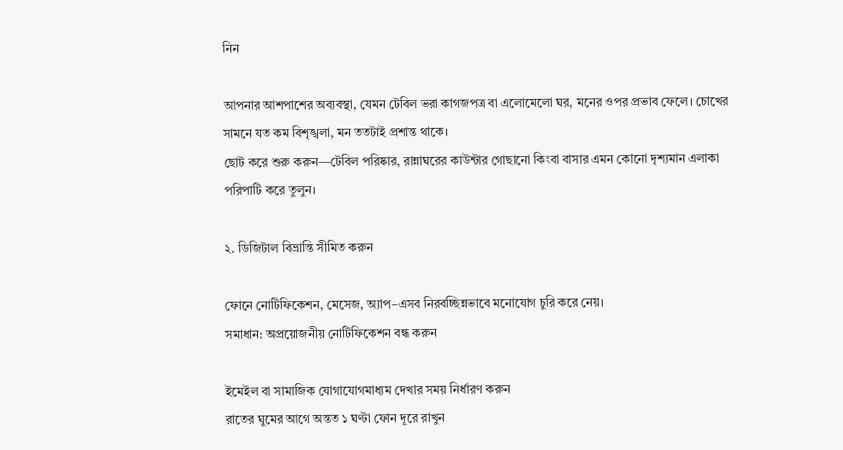নিন

আপনার আশপাশের অব্যবস্থা, যেমন টেবিল ভরা কাগজপত্র বা এলোমেলো ঘর, মনের ওপর প্রভাব ফেলে। চোখের সামনে যত কম বিশৃঙ্খলা, মন ততটাই প্রশান্ত থাকে।
ছোট করে শুরু করুন—টেবিল পরিষ্কার, রান্নাঘরের কাউন্টার গোছানো কিংবা বাসার এমন কোনো দৃশ্যমান এলাকা পরিপাটি করে তুলুন।

২. ডিজিটাল বিভ্রান্তি সীমিত করুন

ফোনে নোটিফিকেশন, মেসেজ, অ্যাপ–এসব নিরবচ্ছিন্নভাবে মনোযোগ চুরি করে নেয়।
সমাধান: অপ্রয়োজনীয় নোটিফিকেশন বন্ধ করুন

ইমেইল বা সামাজিক যোগাযোগমাধ্যম দেখার সময় নির্ধারণ করুন
রাতের ঘুমের আগে অন্তত ১ ঘণ্টা ফোন দূরে রাখুন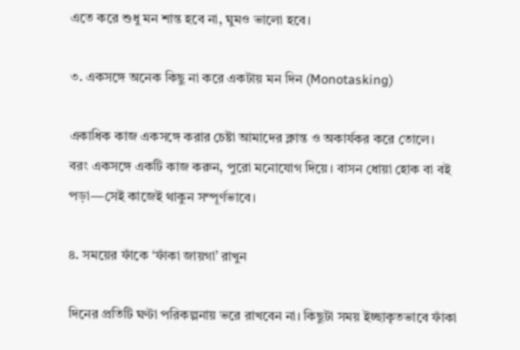এতে করে শুধু মন শান্ত হবে না, ঘুমও ভালো হবে।

৩. একসঙ্গে অনেক কিছু না করে একটায় মন দিন (Monotasking)

একাধিক কাজ একসঙ্গে করার চেষ্টা আমাদের ক্লান্ত ও অকার্যকর করে তোলে।
বরং একসঙ্গে একটি কাজ করুন, পুরো মনোযোগ দিয়ে। বাসন ধোয়া হোক বা বই পড়া—সেই কাজেই থাকুন সম্পূর্ণভাবে।

৪. সময়ের ফাঁকে ‘ফাঁকা জায়গা’ রাখুন

দিনের প্রতিটি ঘণ্টা পরিকল্পনায় ভরে রাখবেন না। কিছুটা সময় ইচ্ছাকৃতভাবে ফাঁকা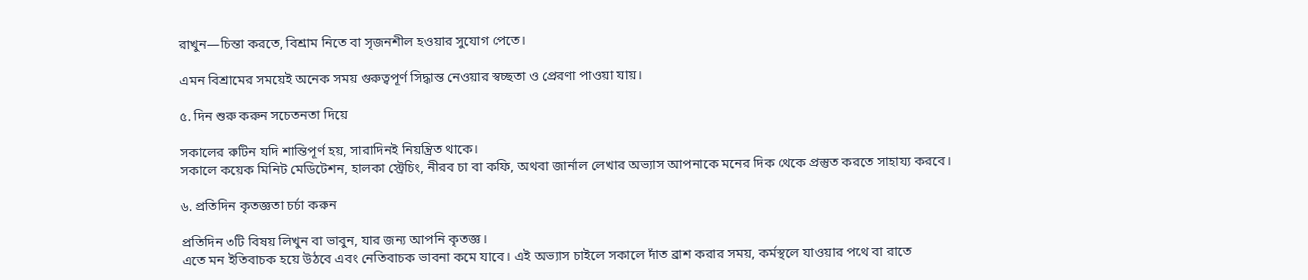রাখুন—চিন্তা করতে, বিশ্রাম নিতে বা সৃজনশীল হওয়ার সুযোগ পেতে।

এমন বিশ্রামের সময়েই অনেক সময় গুরুত্বপূর্ণ সিদ্ধান্ত নেওয়ার স্বচ্ছতা ও প্রেরণা পাওয়া যায়।

৫. দিন শুরু করুন সচেতনতা দিয়ে

সকালের রুটিন যদি শান্তিপূর্ণ হয়, সারাদিনই নিয়ন্ত্রিত থাকে।
সকালে কয়েক মিনিট মেডিটেশন, হালকা স্ট্রেচিং, নীরব চা বা কফি, অথবা জার্নাল লেখার অভ্যাস আপনাকে মনের দিক থেকে প্রস্তুত করতে সাহায্য করবে।

৬. প্রতিদিন কৃতজ্ঞতা চর্চা করুন

প্রতিদিন ৩টি বিষয় লিখুন বা ভাবুন, যার জন্য আপনি কৃতজ্ঞ।
এতে মন ইতিবাচক হয়ে উঠবে এবং নেতিবাচক ভাবনা কমে যাবে। এই অভ্যাস চাইলে সকালে দাঁত ব্রাশ করার সময়, কর্মস্থলে যাওয়ার পথে বা রাতে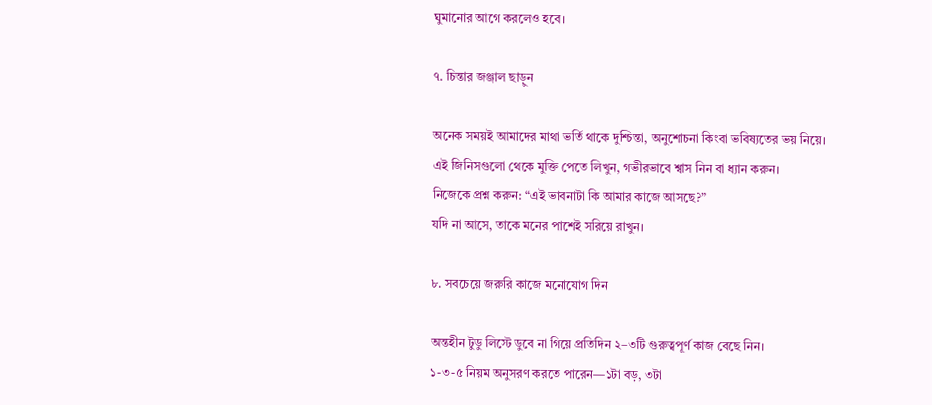ঘুমানোর আগে করলেও হবে।

৭. চিন্তার জঞ্জাল ছাড়ুন

অনেক সময়ই আমাদের মাথা ভর্তি থাকে দুশ্চিন্তা, অনুশোচনা কিংবা ভবিষ্যতের ভয় নিয়ে।
এই জিনিসগুলো থেকে মুক্তি পেতে লিখুন, গভীরভাবে শ্বাস নিন বা ধ্যান করুন।
নিজেকে প্রশ্ন করুন: “এই ভাবনাটা কি আমার কাজে আসছে?”
যদি না আসে, তাকে মনের পাশেই সরিয়ে রাখুন।

৮. সবচেয়ে জরুরি কাজে মনোযোগ দিন

অন্তহীন টুডু লিস্টে ডুবে না গিয়ে প্রতিদিন ২–৩টি গুরুত্বপূর্ণ কাজ বেছে নিন।
১-৩-৫ নিয়ম অনুসরণ করতে পারেন—১টা বড়, ৩টা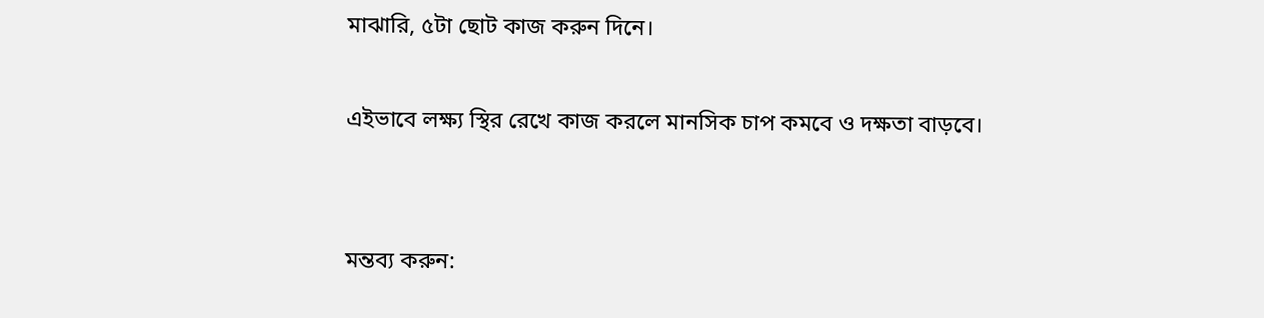মাঝারি, ৫টা ছোট কাজ করুন দিনে।

এইভাবে লক্ষ্য স্থির রেখে কাজ করলে মানসিক চাপ কমবে ও দক্ষতা বাড়বে।


মন্তব্য করুন: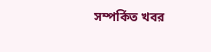সম্পর্কিত খবর